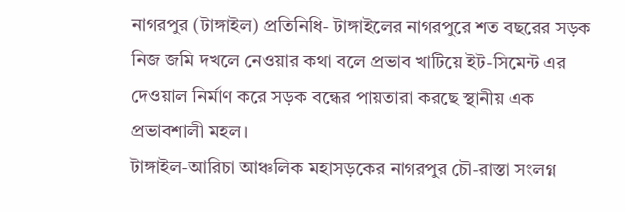নাগরপুর (টাঙ্গাইল) প্রতিনিধি- টাঙ্গাইলের নাগরপুরে শত বছরের সড়ক নিজ জমি দখলে নেওয়ার কথা বলে প্রভাব খাটিয়ে ইট-সিমেন্ট এর দেওয়াল নির্মাণ করে সড়ক বন্ধের পায়তারা করছে স্থানীয় এক প্রভাবশালী মহল।
টাঙ্গাইল-আরিচা আঞ্চলিক মহাসড়কের নাগরপুর চৌ-রাস্তা সংলগ্ন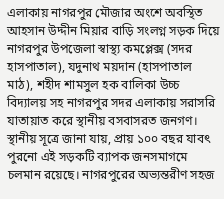এলাকায় নাগরপুর মৌজার অংশে অবস্থিত আহসান উদ্দীন মিয়ার বাড়ি সংলগ্ন সড়ক দিয়ে নাগরপুর উপজেলা স্বাস্থ্য কমপ্লেক্স (সদর হাসপাতাল), যদুনাথ ময়দান (হাসপাতাল মাঠ), শহীদ শামসুল হক বালিকা উচ্চ বিদ্যালয় সহ নাগরপুর সদর এলাকায় সরাসরি যাতায়াত করে স্থানীয় বসবাসরত জনগণ।
স্থানীয় সূত্রে জানা যায়, প্রায় ১০০ বছর যাবৎ পুরনো এই সড়কটি ব্যাপক জনসমাগমে চলমান রয়েছে। নাগরপুরের অভ্যন্তরীণ সহজ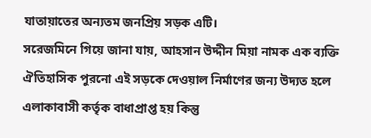যাতায়াতের অন্যতম জনপ্রিয় সড়ক এটি।
সরেজমিনে গিয়ে জানা যায়, আহসান উদ্দীন মিয়া নামক এক ব্যক্তি ঐতিহাসিক পুরনো এই সড়কে দেওয়াল নির্মাণের জন্য উদ্যত হলে এলাকাবাসী কর্তৃক বাধাপ্রাপ্ত হয় কিন্তু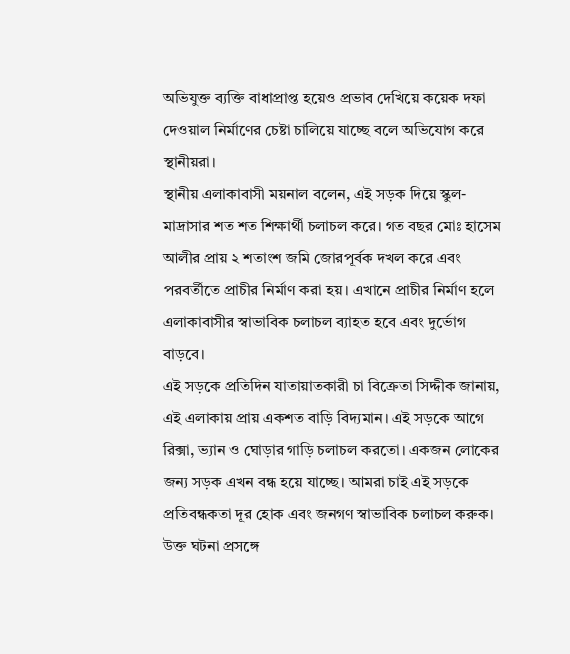অভিযুক্ত ব্যক্তি বাধাপ্রাপ্ত হয়েও প্রভাব দেখিয়ে কয়েক দফা দেওয়াল নির্মাণের চেষ্টা চালিয়ে যাচ্ছে বলে অভিযোগ করে স্থানীয়রা।
স্থানীয় এলাকাবাসী ময়নাল বলেন, এই সড়ক দিয়ে স্কুল-মাদ্রাসার শত শত শিক্ষার্থী চলাচল করে। গত বছর মোঃ হাসেম আলীর প্রায় ২ শতাংশ জমি জোরপূর্বক দখল করে এবং পরবর্তীতে প্রাচীর নির্মাণ করা হয়। এখানে প্রাচীর নির্মাণ হলে এলাকাবাসীর স্বাভাবিক চলাচল ব্যাহত হবে এবং দুর্ভোগ বাড়বে।
এই সড়কে প্রতিদিন যাতায়াতকারী চা বিক্রেতা সিদ্দীক জানায়, এই এলাকায় প্রায় একশত বাড়ি বিদ্যমান। এই সড়কে আগে রিক্সা, ভ্যান ও ঘোড়ার গাড়ি চলাচল করতো। একজন লোকের জন্য সড়ক এখন বন্ধ হয়ে যাচ্ছে। আমরা চাই এই সড়কে প্রতিবন্ধকতা দূর হোক এবং জনগণ স্বাভাবিক চলাচল করুক।
উক্ত ঘটনা প্রসঙ্গে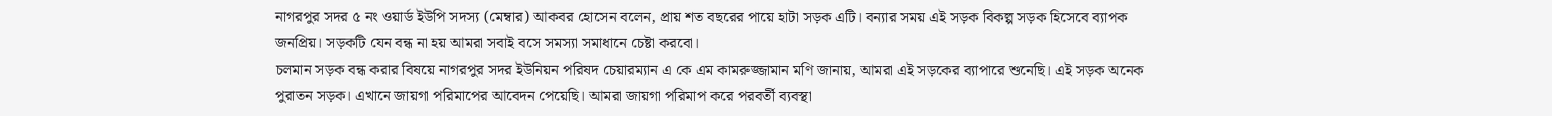নাগরপুর সদর ৫ নং ওয়ার্ড ইউপি সদস্য (মেম্বার) আকবর হোসেন বলেন, প্রায় শত বছরের পায়ে হাটা সড়ক এটি। বন্যার সময় এই সড়ক বিকল্প সড়ক হিসেবে ব্যাপক জনপ্রিয়। সড়কটি যেন বন্ধ না হয় আমরা সবাই বসে সমস্যা সমাধানে চেষ্টা করবো।
চলমান সড়ক বন্ধ করার বিষয়ে নাগরপুর সদর ইউনিয়ন পরিষদ চেয়ারম্যান এ কে এম কামরুজ্জামান মণি জানায়, আমরা এই সড়কের ব্যাপারে শুনেছি। এই সড়ক অনেক পুরাতন সড়ক। এখানে জায়গা পরিমাপের আবেদন পেয়েছি। আমরা জায়গা পরিমাপ করে পরবর্তী ব্যবস্থা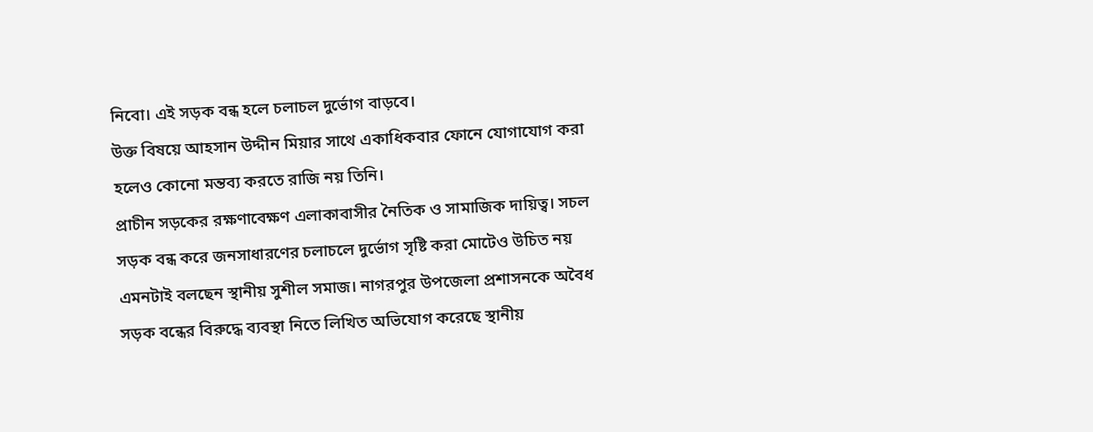নিবো। এই সড়ক বন্ধ হলে চলাচল দুর্ভোগ বাড়বে।
উক্ত বিষয়ে আহসান উদ্দীন মিয়ার সাথে একাধিকবার ফোনে যোগাযোগ করা হলেও কোনো মন্তব্য করতে রাজি নয় তিনি।
প্রাচীন সড়কের রক্ষণাবেক্ষণ এলাকাবাসীর নৈতিক ও সামাজিক দায়িত্ব। সচল সড়ক বন্ধ করে জনসাধারণের চলাচলে দুর্ভোগ সৃষ্টি করা মোটেও উচিত নয় এমনটাই বলছেন স্থানীয় সুশীল সমাজ। নাগরপুর উপজেলা প্রশাসনকে অবৈধ সড়ক বন্ধের বিরুদ্ধে ব্যবস্থা নিতে লিখিত অভিযোগ করেছে স্থানীয়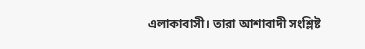এলাকাবাসী। তারা আশাবাদী সংশ্লিষ্ট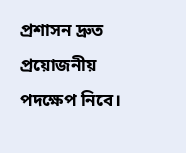প্রশাসন দ্রুত প্রয়োজনীয় পদক্ষেপ নিবে।